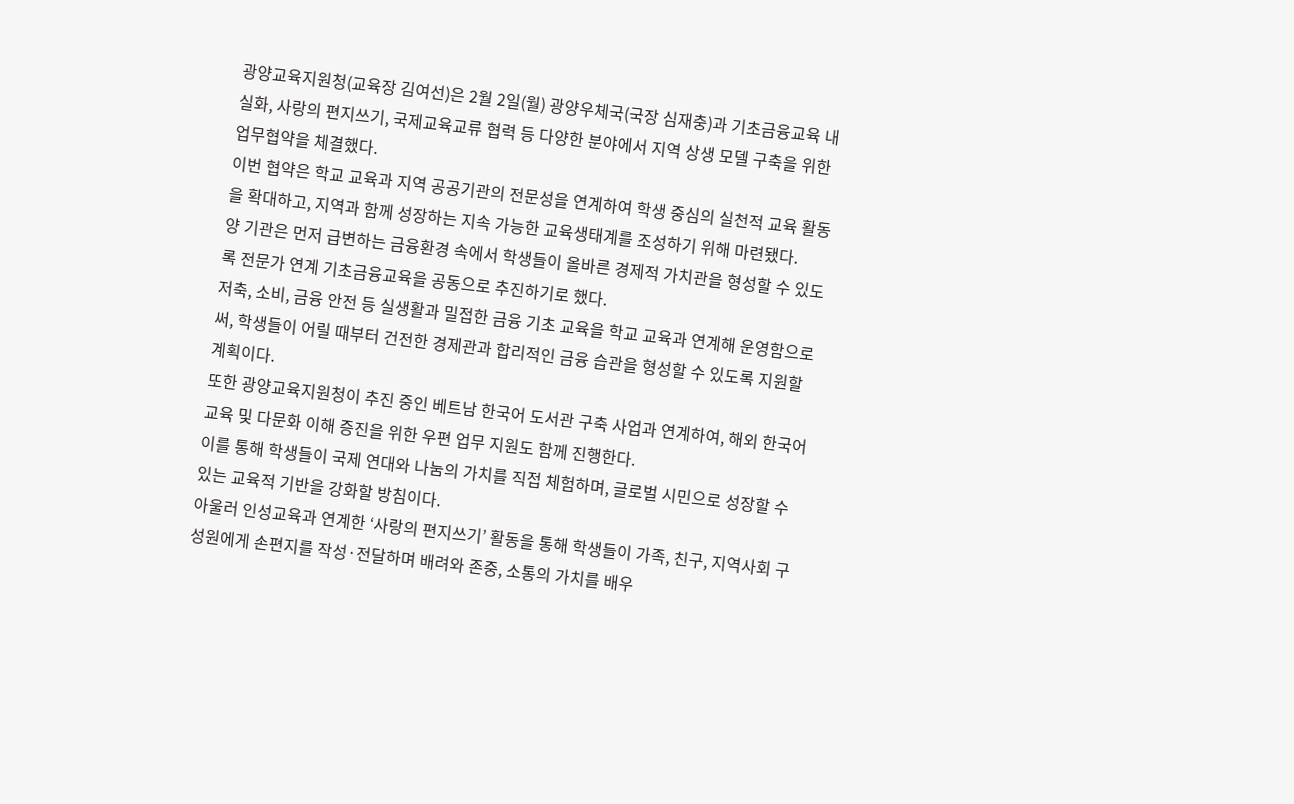광양교육지원청(교육장 김여선)은 2월 2일(월) 광양우체국(국장 심재충)과 기초금융교육 내실화, 사랑의 편지쓰기, 국제교육교류 협력 등 다양한 분야에서 지역 상생 모델 구축을 위한 업무협약을 체결했다.
이번 협약은 학교 교육과 지역 공공기관의 전문성을 연계하여 학생 중심의 실천적 교육 활동을 확대하고, 지역과 함께 성장하는 지속 가능한 교육생태계를 조성하기 위해 마련됐다.
양 기관은 먼저 급변하는 금융환경 속에서 학생들이 올바른 경제적 가치관을 형성할 수 있도록 전문가 연계 기초금융교육을 공동으로 추진하기로 했다.
저축, 소비, 금융 안전 등 실생활과 밀접한 금융 기초 교육을 학교 교육과 연계해 운영함으로써, 학생들이 어릴 때부터 건전한 경제관과 합리적인 금융 습관을 형성할 수 있도록 지원할 계획이다.
또한 광양교육지원청이 추진 중인 베트남 한국어 도서관 구축 사업과 연계하여, 해외 한국어 교육 및 다문화 이해 증진을 위한 우편 업무 지원도 함께 진행한다.
이를 통해 학생들이 국제 연대와 나눔의 가치를 직접 체험하며, 글로벌 시민으로 성장할 수 있는 교육적 기반을 강화할 방침이다.
아울러 인성교육과 연계한 ‘사랑의 편지쓰기’ 활동을 통해 학생들이 가족, 친구, 지역사회 구성원에게 손편지를 작성·전달하며 배려와 존중, 소통의 가치를 배우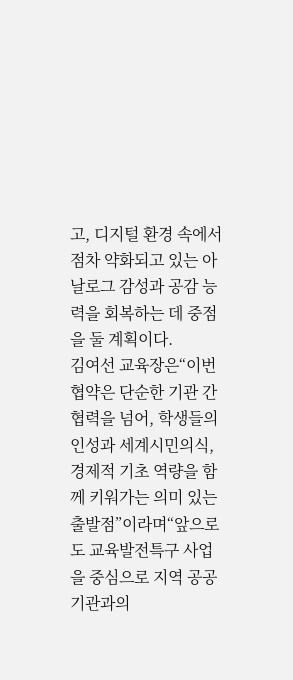고, 디지털 환경 속에서 점차 약화되고 있는 아날로그 감성과 공감 능력을 회복하는 데 중점을 둘 계획이다.
김여선 교육장은“이번 협약은 단순한 기관 간 협력을 넘어, 학생들의 인성과 세계시민의식, 경제적 기초 역량을 함께 키워가는 의미 있는 출발점”이라며“앞으로도 교육발전특구 사업을 중심으로 지역 공공기관과의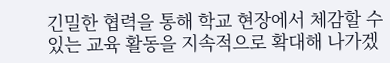긴밀한 협력을 통해 학교 현장에서 체감할 수 있는 교육 활동을 지속적으로 확대해 나가겠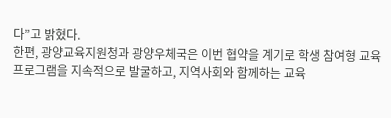다”고 밝혔다.
한편, 광양교육지원청과 광양우체국은 이번 협약을 계기로 학생 참여형 교육 프로그램을 지속적으로 발굴하고, 지역사회와 함께하는 교육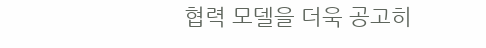협력 모델을 더욱 공고히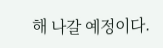해 나갈 예정이다.